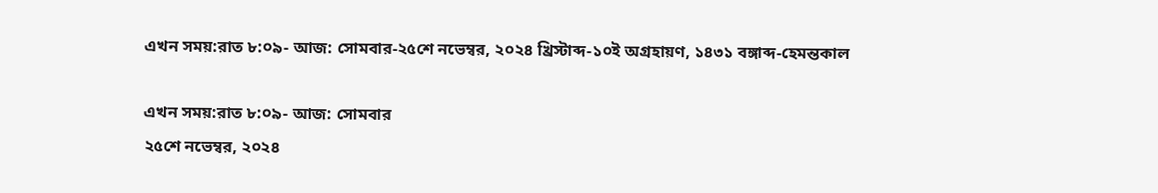এখন সময়:রাত ৮:০৯- আজ: সোমবার-২৫শে নভেম্বর, ২০২৪ খ্রিস্টাব্দ-১০ই অগ্রহায়ণ, ১৪৩১ বঙ্গাব্দ-হেমন্তকাল

এখন সময়:রাত ৮:০৯- আজ: সোমবার
২৫শে নভেম্বর, ২০২৪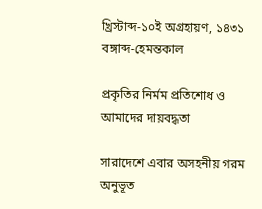খ্রিস্টাব্দ-১০ই অগ্রহায়ণ, ১৪৩১ বঙ্গাব্দ-হেমন্তকাল

প্রকৃতির নির্মম প্রতিশোধ ও আমাদের দায়বদ্ধতা

সারাদেশে এবার অসহনীয় গরম অনুভূত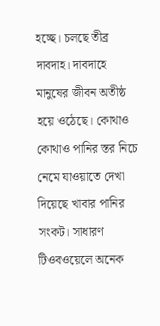হচ্ছে। চলছে তীব্র দাবদাহ। দাবদাহে মানুষের জীবন অতীষ্ঠ হয়ে ওঠেছে। কোথাও কোথাও পানির স্তর নিচে নেমে যাওয়াতে দেখা দিয়েছে খাবার পানির সংকট। সাধারণ টিওবওয়েলে অনেক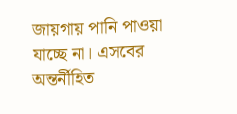জায়গায় পানি পাওয়া যাচ্ছে না। এসবের অন্তর্নীহিত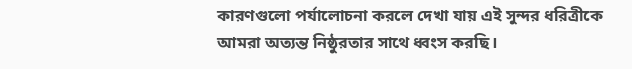কারণগুলো পর্যালোচনা করলে দেখা যায় এই সুন্দর ধরিত্রীকে আমরা অত্যন্ত নিষ্ঠুরতার সাথে ধ্বংস করছি।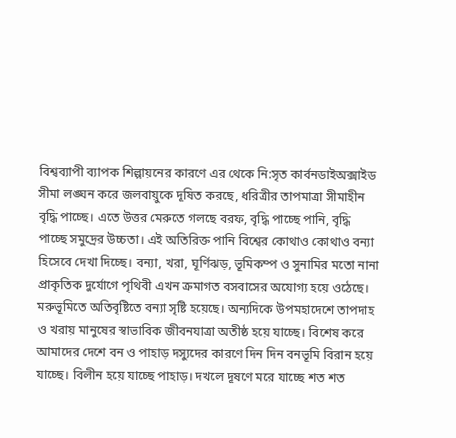বিশ্বব্যাপী ব্যাপক শিল্পায়নের কারণে এর থেকে নি:সৃত কার্বনডাইঅক্সাইড সীমা লঙ্ঘন করে জলবায়ুকে দূষিত করছে, ধরিত্রীর তাপমাত্রা সীমাহীন বৃদ্ধি পাচ্ছে। এতে উত্তর মেরুতে গলছে বরফ, বৃদ্ধি পাচ্ছে পানি, বৃদ্ধি পাচ্ছে সমুদ্রের উচ্চতা। এই অতিরিক্ত পানি বিশ্বের কোথাও কোথাও বন্যা হিসেবে দেখা দিচ্ছে। বন্যা, খরা, ঘূর্ণিঝড়, ভূমিকম্প ও সুনামির মতো নানা প্রাকৃতিক দুর্যোগে পৃথিবী এখন ক্রমাগত বসবাসের অযোগ্য হয়ে ওঠেছে। মরুভূমিতে অতিবৃষ্টিতে বন্যা সৃষ্টি হয়েছে। অন্যদিকে উপমহাদেশে তাপদাহ ও খরায় মানুষের স্বাভাবিক জীবনযাত্রা অতীষ্ঠ হয়ে যাচ্ছে। বিশেষ করে আমাদের দেশে বন ও পাহাড় দস্যুদের কারণে দিন দিন বনভূমি বিরান হয়ে যাচ্ছে। বিলীন হয়ে যাচ্ছে পাহাড়। দখলে দূষণে মরে যাচ্ছে শত শত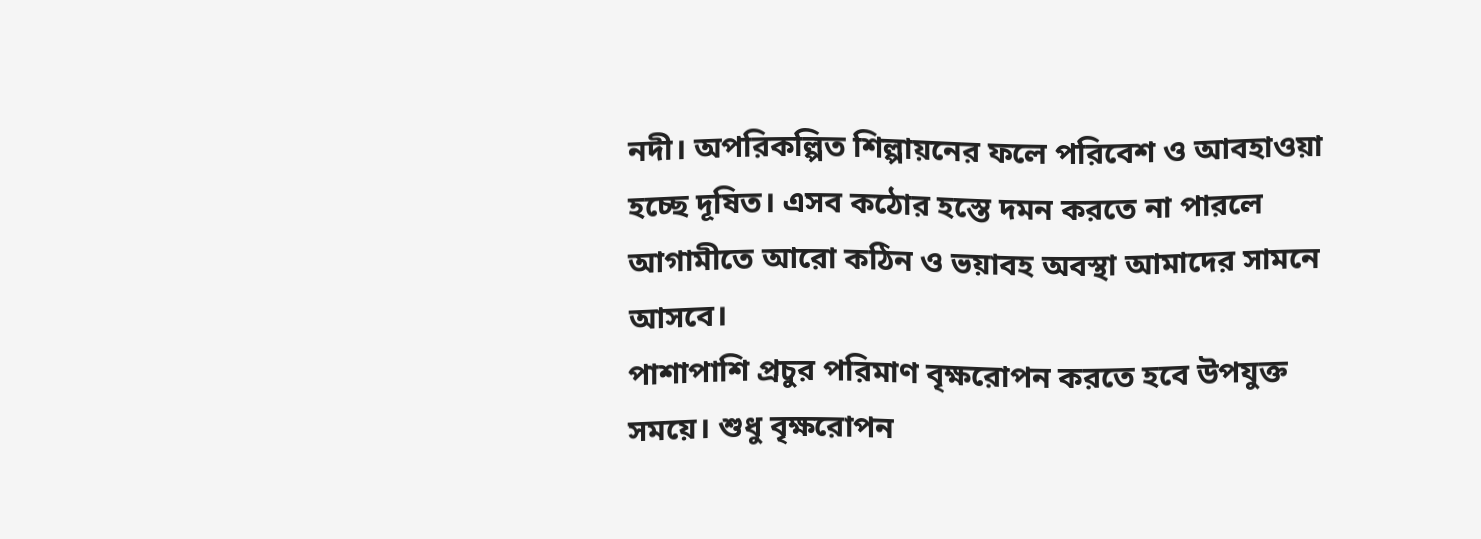নদী। অপরিকল্পিত শিল্পায়নের ফলে পরিবেশ ও আবহাওয়া হচ্ছে দূষিত। এসব কঠোর হস্তে দমন করতে না পারলে আগামীতে আরো কঠিন ও ভয়াবহ অবস্থা আমাদের সামনে আসবে।
পাশাপাশি প্রচুর পরিমাণ বৃক্ষরোপন করতে হবে উপযুক্ত সময়ে। শুধু বৃক্ষরোপন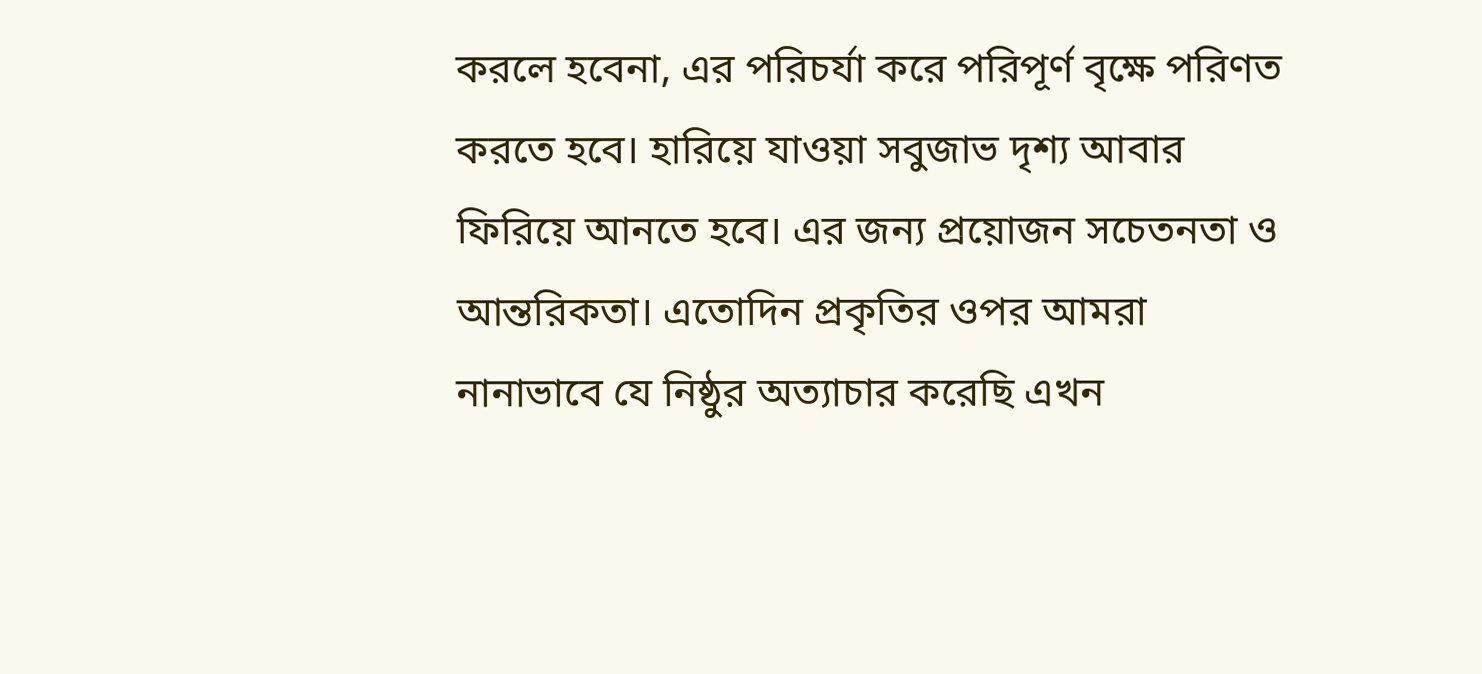করলে হবেনা, এর পরিচর্যা করে পরিপূর্ণ বৃক্ষে পরিণত করতে হবে। হারিয়ে যাওয়া সবুজাভ দৃশ্য আবার ফিরিয়ে আনতে হবে। এর জন্য প্রয়োজন সচেতনতা ও আন্তরিকতা। এতোদিন প্রকৃতির ওপর আমরা নানাভাবে যে নিষ্ঠুর অত্যাচার করেছি এখন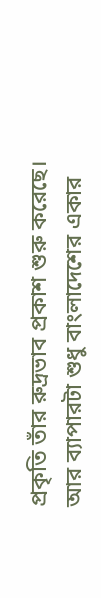প্রকৃতি তাঁর রুদ্রভাব প্রকাশ শুরু করেছে। আর ব্যাপারটা শুধু বাংলাদেশের একার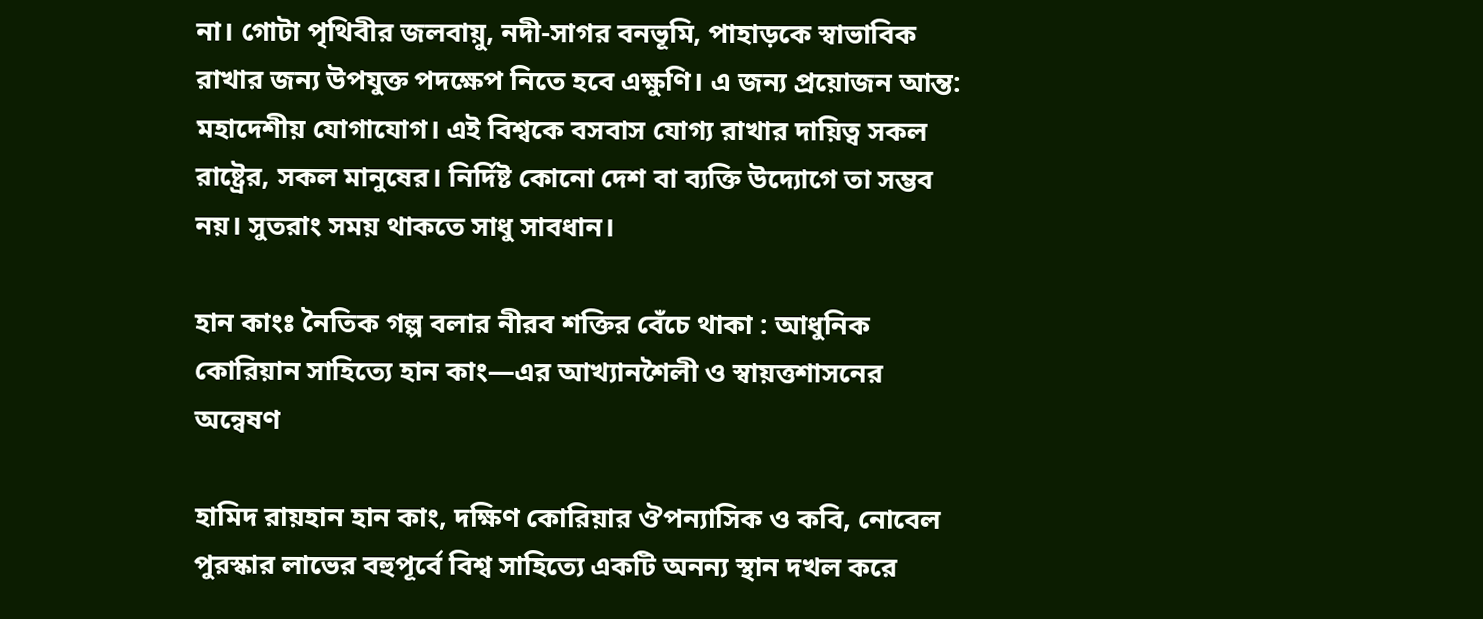না। গোটা পৃথিবীর জলবায়ু, নদী-সাগর বনভূমি, পাহাড়কে স্বাভাবিক রাখার জন্য উপযুক্ত পদক্ষেপ নিতে হবে এক্ষুণি। এ জন্য প্রয়োজন আন্ত: মহাদেশীয় যোগাযোগ। এই বিশ্বকে বসবাস যোগ্য রাখার দায়িত্ব সকল রাষ্ট্রের, সকল মানুষের। নির্দিষ্ট কোনো দেশ বা ব্যক্তি উদ্যোগে তা সম্ভব নয়। সুতরাং সময় থাকতে সাধু সাবধান।

হান কাংঃ নৈতিক গল্প বলার নীরব শক্তির বেঁচে থাকা : আধুনিক কোরিয়ান সাহিত্যে হান কাং—এর আখ্যানশৈলী ও স্বায়ত্তশাসনের অন্বেষণ

হামিদ রায়হান হান কাং, দক্ষিণ কোরিয়ার ঔপন্যাসিক ও কবি, নোবেল পুরস্কার লাভের বহুপূর্বে বিশ্ব সাহিত্যে একটি অনন্য স্থান দখল করে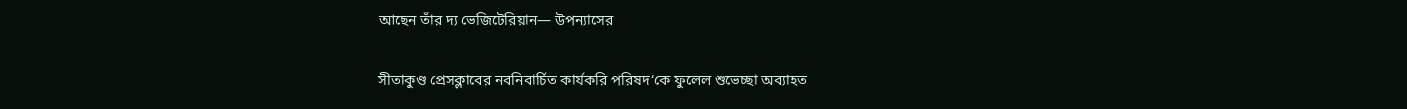আছেন তাঁর দ্য ভেজিটেরিয়ান— উপন্যাসের

সীতাকুণ্ড প্রেসক্লাবের নবনিবার্চিত কার্যকরি পরিষদ‘কে ফুলেল শুভেচ্ছা অব্যাহত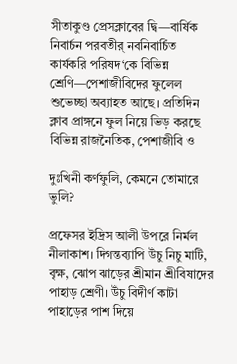সীতাকুণ্ড প্রেসক্লাবের দ্বি—বার্ষিক নিবার্চন পরবতীর্ নবনিবার্চিত কার্যকরি পরিষদ‘কে বিভিন্ন শ্রেণি—পেশাজীবিদের ফুলেল শুভেচ্ছা অব্যাহত আছে। প্রতিদিন ক্লাব প্রাঙ্গনে ফুল নিয়ে ভিড় করছে বিভিন্ন রাজনৈতিক, পেশাজীবি ও

দুঃখিনী কর্ণফুলি, কেমনে তোমারে ভুলি?

প্রফেসর ইদ্রিস আলী উপরে নির্মল নীলাকাশ। দিগন্তব্যাপি উঁচু নিচু মাটি, বৃক্ষ, ঝোপ ঝাড়ের শ্রীমান শ্রীবিষাদের পাহাড় শ্রেণী। উঁচু বিদীর্ণ কাটা পাহাড়ের পাশ দিয়ে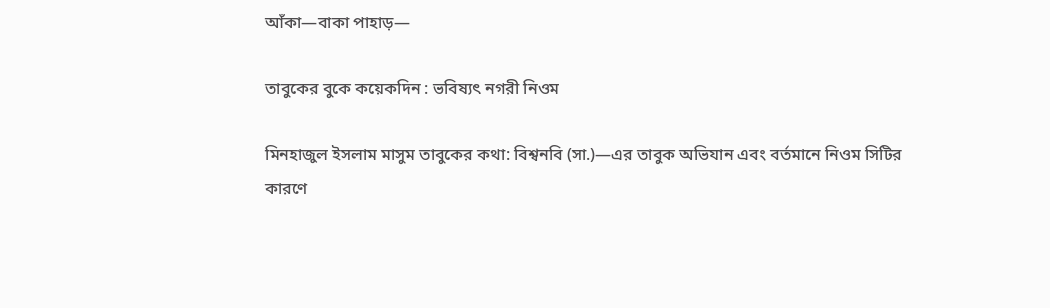আঁকা—বাকা পাহাড়—

তাবুকের বুকে কয়েকদিন : ভবিষ্যৎ নগরী নিওম

মিনহাজুল ইসলাম মাসুম তাবুকের কথা: বিশ্বনবি (সা.)—এর তাবুক অভিযান এবং বর্তমানে নিওম সিটির কারণে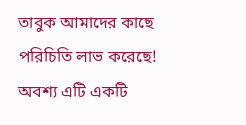তাবুক আমাদের কাছে পরিচিতি লাভ করেছে! অবশ্য এটি একটি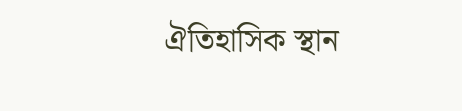ঐতিহাসিক স্থান